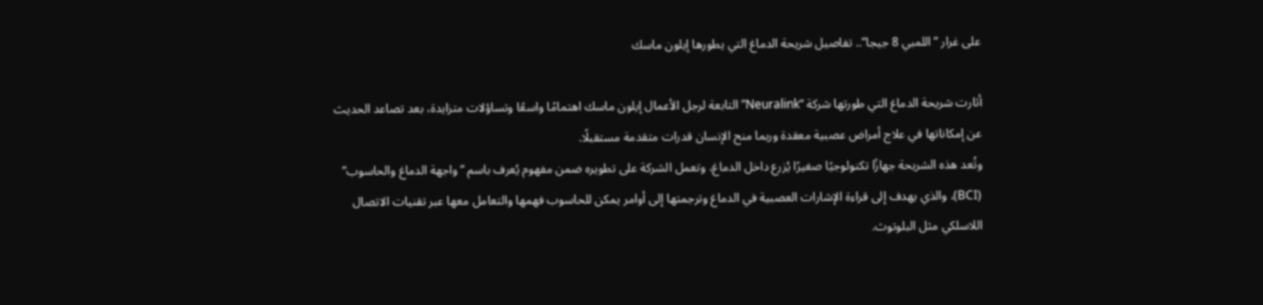على غرار “اللمبي 8 جيجا”.. تفاصيل شريحة الدماغ التي يطورها إيلون ماسك

أثارت شريحة الدماغ التي طورتها شركة “Neuralink” التابعة لرجل الأعمال إيلون ماسك اهتمامًا واسعًا وتساؤلات متزايدة، بعد تصاعد الحديث عن إمكاناتها في علاج أمراض عصبية معقدة وربما منح الإنسان قدرات متقدمة مستقبلًا.
وتُعد هذه الشريحة جهازًا تكنولوجيًا صغيرًا يُزرع داخل الدماغ، وتعمل الشركة على تطويره ضمن مفهوم يُعرف باسم “واجهة الدماغ والحاسوب” (BCI)، والذي يهدف إلى قراءة الإشارات العصبية في الدماغ وترجمتها إلى أوامر يمكن للحاسوب فهمها والتعامل معها عبر تقنيات الاتصال اللاسلكي مثل البلوتوث.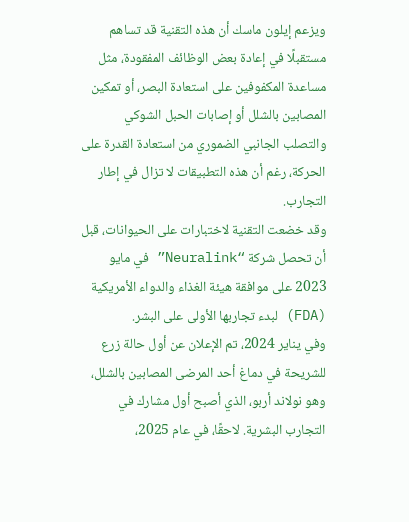ويزعم إيلون ماسك أن هذه التقنية قد تساهم مستقبلًا في إعادة بعض الوظائف المفقودة، مثل مساعدة المكفوفين على استعادة البصر، أو تمكين المصابين بالشلل أو إصابات الحبل الشوكي والتصلب الجانبي الضموري من استعادة القدرة على الحركة، رغم أن هذه التطبيقات لا تزال في إطار التجارب.
وقد خضعت التقنية لاختبارات على الحيوانات، قبل أن تحصل شركة “Neuralink” في مايو 2023 على موافقة هيئة الغذاء والدواء الأمريكية (FDA) لبدء تجاربها الأولى على البشر.
وفي يناير 2024، تم الإعلان عن أول حالة زرع للشريحة في دماغ أحد المرضى المصابين بالشلل، وهو نولاند أربو، الذي أصبح أول مشارك في التجارب البشرية. لاحقًا، في عام 2025،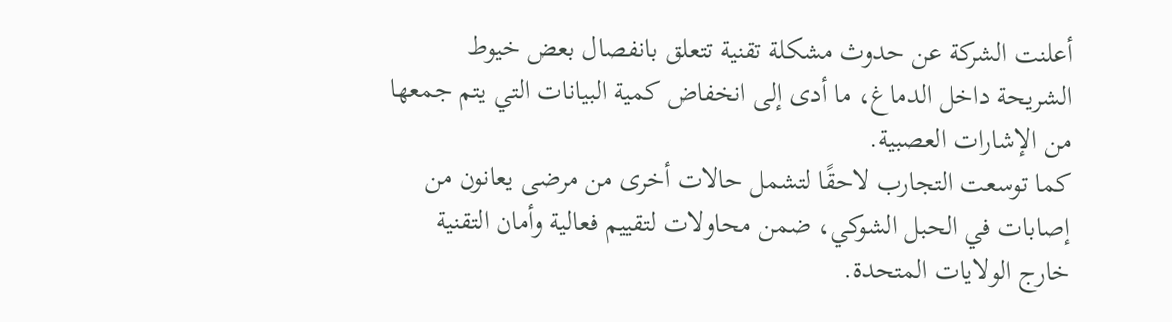أعلنت الشركة عن حدوث مشكلة تقنية تتعلق بانفصال بعض خيوط الشريحة داخل الدماغ، ما أدى إلى انخفاض كمية البيانات التي يتم جمعها من الإشارات العصبية.
كما توسعت التجارب لاحقًا لتشمل حالات أخرى من مرضى يعانون من إصابات في الحبل الشوكي، ضمن محاولات لتقييم فعالية وأمان التقنية خارج الولايات المتحدة.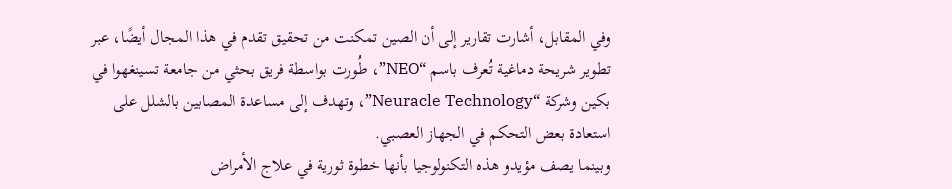وفي المقابل، أشارت تقارير إلى أن الصين تمكنت من تحقيق تقدم في هذا المجال أيضًا، عبر تطوير شريحة دماغية تُعرف باسم “NEO”، طُورت بواسطة فريق بحثي من جامعة تسينغهوا في بكين وشركة “Neuracle Technology”، وتهدف إلى مساعدة المصابين بالشلل على استعادة بعض التحكم في الجهاز العصبي.
وبينما يصف مؤيدو هذه التكنولوجيا بأنها خطوة ثورية في علاج الأمراض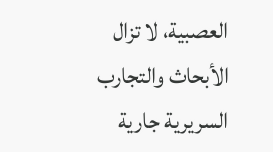العصبية، لا تزال الأبحاث والتجارب السريرية جارية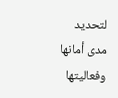لتحديد مدى أمانها وفعاليتها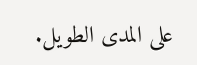على المدى الطويل.